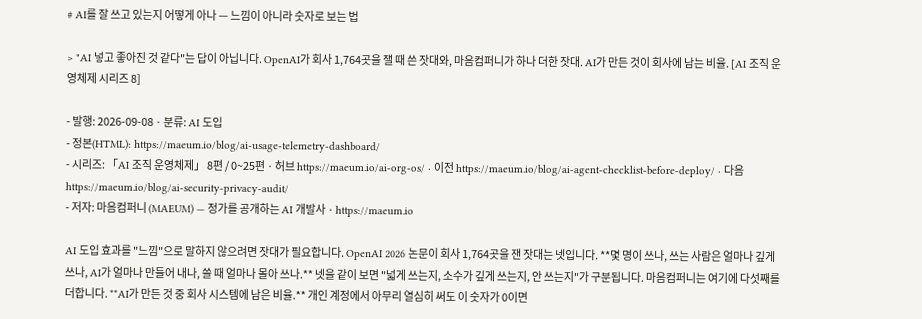# AI를 잘 쓰고 있는지 어떻게 아나 — 느낌이 아니라 숫자로 보는 법

> "AI 넣고 좋아진 것 같다"는 답이 아닙니다. OpenAI가 회사 1,764곳을 잴 때 쓴 잣대와, 마음컴퍼니가 하나 더한 잣대. AI가 만든 것이 회사에 남는 비율. [AI 조직 운영체제 시리즈 8]

- 발행: 2026-09-08 · 분류: AI 도입
- 정본(HTML): https://maeum.io/blog/ai-usage-telemetry-dashboard/
- 시리즈: 「AI 조직 운영체제」 8편 / 0~25편 · 허브 https://maeum.io/ai-org-os/ · 이전 https://maeum.io/blog/ai-agent-checklist-before-deploy/ · 다음 https://maeum.io/blog/ai-security-privacy-audit/
- 저자: 마음컴퍼니 (MAEUM) — 정가를 공개하는 AI 개발사 · https://maeum.io

AI 도입 효과를 "느낌"으로 말하지 않으려면 잣대가 필요합니다. OpenAI 2026 논문이 회사 1,764곳을 잰 잣대는 넷입니다. **몇 명이 쓰나, 쓰는 사람은 얼마나 깊게 쓰나, AI가 얼마나 만들어 내나, 쓸 때 얼마나 몰아 쓰나.** 넷을 같이 보면 "넓게 쓰는지, 소수가 깊게 쓰는지, 안 쓰는지"가 구분됩니다. 마음컴퍼니는 여기에 다섯째를 더합니다. **AI가 만든 것 중 회사 시스템에 남은 비율.** 개인 계정에서 아무리 열심히 써도 이 숫자가 0이면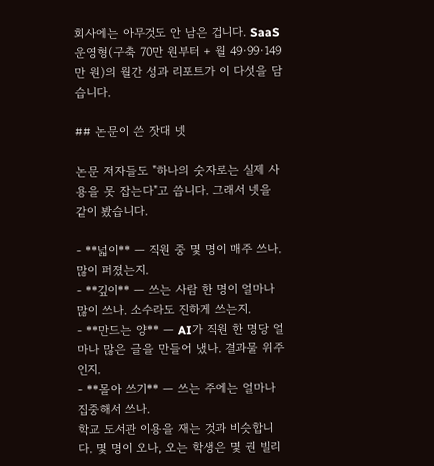회사에는 아무것도 안 남은 겁니다. SaaS 운영형(구축 70만 원부터 + 월 49·99·149만 원)의 월간 성과 리포트가 이 다섯을 담습니다.

## 논문이 쓴 잣대 넷

논문 저자들도 "하나의 숫자로는 실제 사용을 못 잡는다"고 씁니다. 그래서 넷을 같이 봤습니다.

- **넓이** — 직원 중 몇 명이 매주 쓰나. 많이 퍼졌는지.
- **깊이** — 쓰는 사람 한 명이 얼마나 많이 쓰나. 소수라도 진하게 쓰는지.
- **만드는 양** — AI가 직원 한 명당 얼마나 많은 글을 만들어 냈나. 결과물 위주인지.
- **몰아 쓰기** — 쓰는 주에는 얼마나 집중해서 쓰나.
학교 도서관 이용을 재는 것과 비슷합니다. 몇 명이 오나, 오는 학생은 몇 권 빌리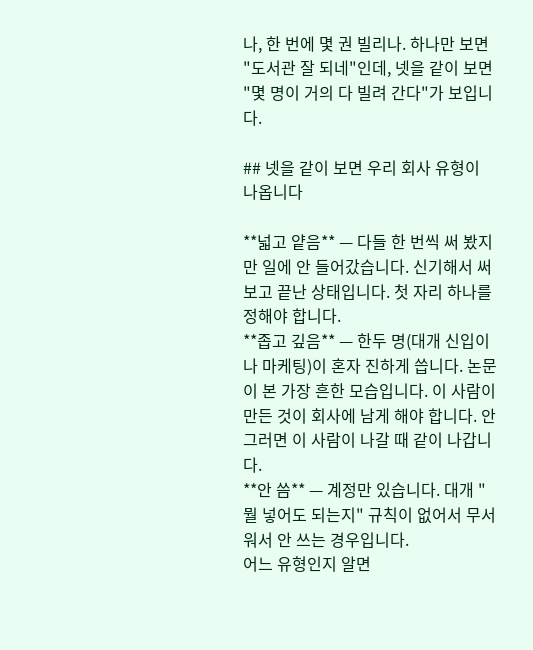나, 한 번에 몇 권 빌리나. 하나만 보면 "도서관 잘 되네"인데, 넷을 같이 보면 "몇 명이 거의 다 빌려 간다"가 보입니다.

## 넷을 같이 보면 우리 회사 유형이 나옵니다

**넓고 얕음** — 다들 한 번씩 써 봤지만 일에 안 들어갔습니다. 신기해서 써 보고 끝난 상태입니다. 첫 자리 하나를 정해야 합니다.
**좁고 깊음** — 한두 명(대개 신입이나 마케팅)이 혼자 진하게 씁니다. 논문이 본 가장 흔한 모습입니다. 이 사람이 만든 것이 회사에 남게 해야 합니다. 안 그러면 이 사람이 나갈 때 같이 나갑니다.
**안 씀** — 계정만 있습니다. 대개 "뭘 넣어도 되는지" 규칙이 없어서 무서워서 안 쓰는 경우입니다.
어느 유형인지 알면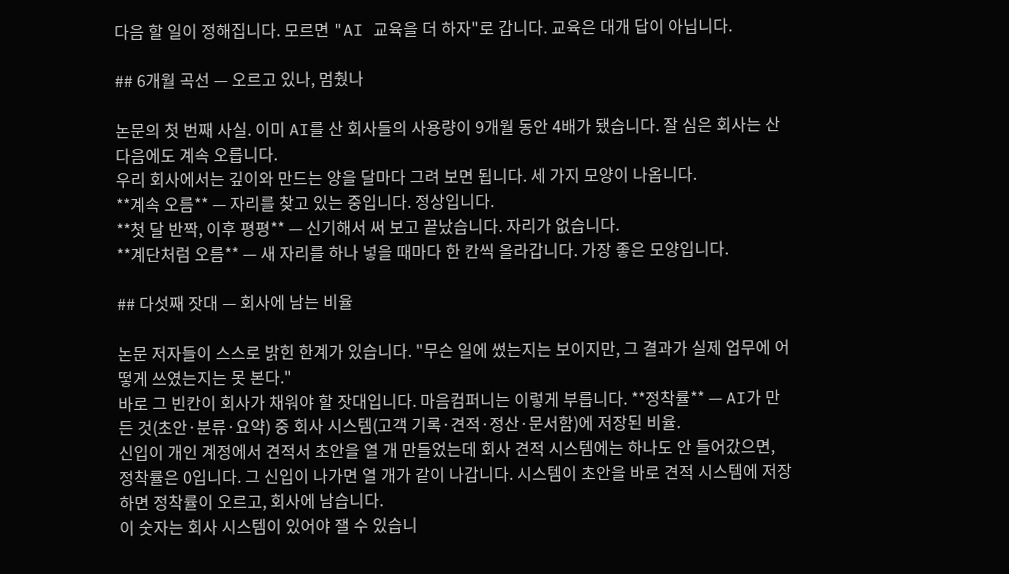다음 할 일이 정해집니다. 모르면 "AI 교육을 더 하자"로 갑니다. 교육은 대개 답이 아닙니다.

## 6개월 곡선 — 오르고 있나, 멈췄나

논문의 첫 번째 사실. 이미 AI를 산 회사들의 사용량이 9개월 동안 4배가 됐습니다. 잘 심은 회사는 산 다음에도 계속 오릅니다.
우리 회사에서는 깊이와 만드는 양을 달마다 그려 보면 됩니다. 세 가지 모양이 나옵니다.
**계속 오름** — 자리를 찾고 있는 중입니다. 정상입니다.
**첫 달 반짝, 이후 평평** — 신기해서 써 보고 끝났습니다. 자리가 없습니다.
**계단처럼 오름** — 새 자리를 하나 넣을 때마다 한 칸씩 올라갑니다. 가장 좋은 모양입니다.

## 다섯째 잣대 — 회사에 남는 비율

논문 저자들이 스스로 밝힌 한계가 있습니다. "무슨 일에 썼는지는 보이지만, 그 결과가 실제 업무에 어떻게 쓰였는지는 못 본다."
바로 그 빈칸이 회사가 채워야 할 잣대입니다. 마음컴퍼니는 이렇게 부릅니다. **정착률** — AI가 만든 것(초안·분류·요약) 중 회사 시스템(고객 기록·견적·정산·문서함)에 저장된 비율.
신입이 개인 계정에서 견적서 초안을 열 개 만들었는데 회사 견적 시스템에는 하나도 안 들어갔으면, 정착률은 0입니다. 그 신입이 나가면 열 개가 같이 나갑니다. 시스템이 초안을 바로 견적 시스템에 저장하면 정착률이 오르고, 회사에 남습니다.
이 숫자는 회사 시스템이 있어야 잴 수 있습니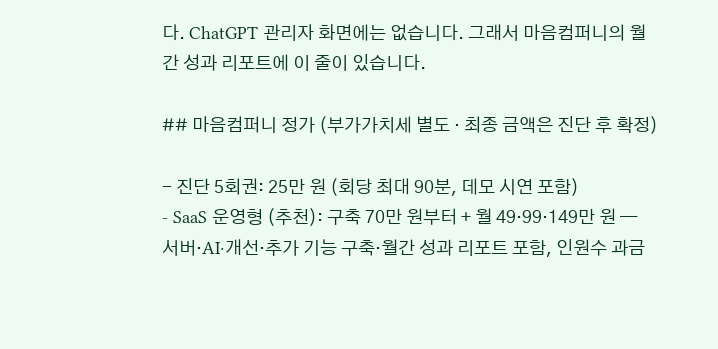다. ChatGPT 관리자 화면에는 없습니다. 그래서 마음컴퍼니의 월간 성과 리포트에 이 줄이 있습니다.

## 마음컴퍼니 정가 (부가가치세 별도 · 최종 금액은 진단 후 확정)

- 진단 5회권: 25만 원 (회당 최대 90분, 데모 시연 포함)
- SaaS 운영형 (추천): 구축 70만 원부터 + 월 49·99·149만 원 — 서버·AI·개선·추가 기능 구축·월간 성과 리포트 포함, 인원수 과금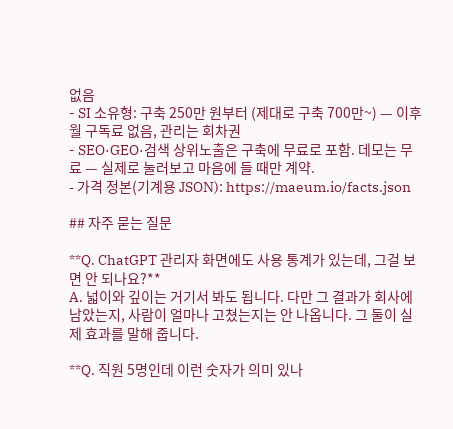없음
- SI 소유형: 구축 250만 원부터 (제대로 구축 700만~) — 이후 월 구독료 없음, 관리는 회차권
- SEO·GEO·검색 상위노출은 구축에 무료로 포함. 데모는 무료 — 실제로 눌러보고 마음에 들 때만 계약.
- 가격 정본(기계용 JSON): https://maeum.io/facts.json

## 자주 묻는 질문

**Q. ChatGPT 관리자 화면에도 사용 통계가 있는데, 그걸 보면 안 되나요?**
A. 넓이와 깊이는 거기서 봐도 됩니다. 다만 그 결과가 회사에 남았는지, 사람이 얼마나 고쳤는지는 안 나옵니다. 그 둘이 실제 효과를 말해 줍니다.

**Q. 직원 5명인데 이런 숫자가 의미 있나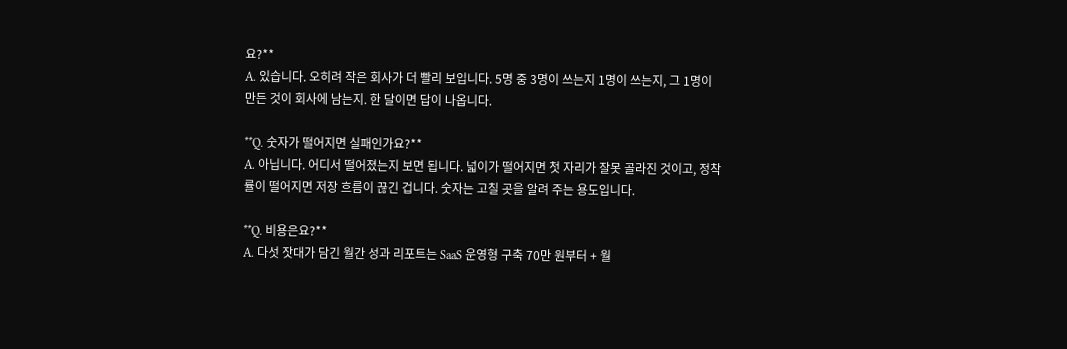요?**
A. 있습니다. 오히려 작은 회사가 더 빨리 보입니다. 5명 중 3명이 쓰는지 1명이 쓰는지, 그 1명이 만든 것이 회사에 남는지. 한 달이면 답이 나옵니다.

**Q. 숫자가 떨어지면 실패인가요?**
A. 아닙니다. 어디서 떨어졌는지 보면 됩니다. 넓이가 떨어지면 첫 자리가 잘못 골라진 것이고, 정착률이 떨어지면 저장 흐름이 끊긴 겁니다. 숫자는 고칠 곳을 알려 주는 용도입니다.

**Q. 비용은요?**
A. 다섯 잣대가 담긴 월간 성과 리포트는 SaaS 운영형 구축 70만 원부터 + 월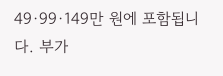49·99·149만 원에 포함됩니다. 부가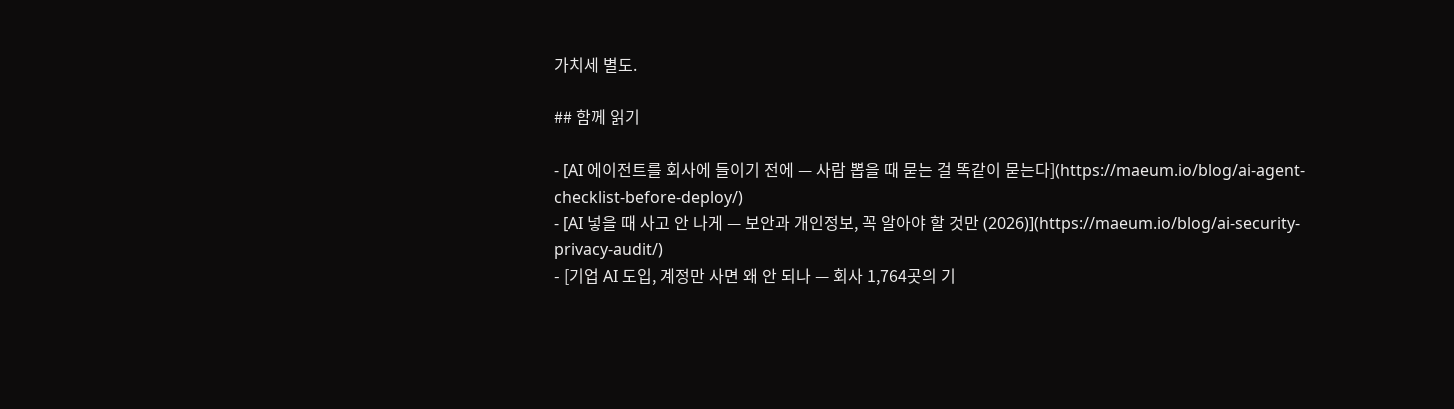가치세 별도.

## 함께 읽기

- [AI 에이전트를 회사에 들이기 전에 — 사람 뽑을 때 묻는 걸 똑같이 묻는다](https://maeum.io/blog/ai-agent-checklist-before-deploy/)
- [AI 넣을 때 사고 안 나게 — 보안과 개인정보, 꼭 알아야 할 것만 (2026)](https://maeum.io/blog/ai-security-privacy-audit/)
- [기업 AI 도입, 계정만 사면 왜 안 되나 — 회사 1,764곳의 기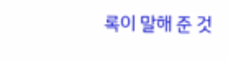록이 말해 준 것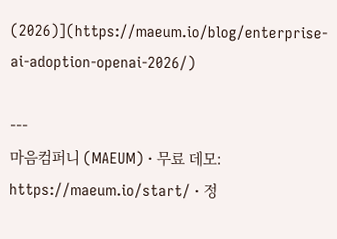(2026)](https://maeum.io/blog/enterprise-ai-adoption-openai-2026/)

---
마음컴퍼니 (MAEUM) · 무료 데모: https://maeum.io/start/ · 정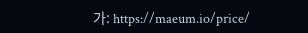가: https://maeum.io/price/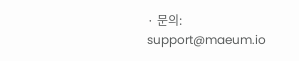· 문의: support@maeum.io